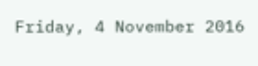Friday, 4 November 2016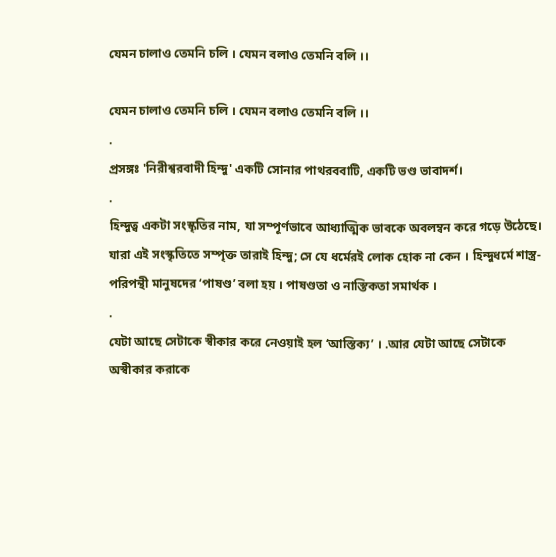যেমন চালাও তেমনি চলি । যেমন বলাও তেমনি বলি ।।

যেমন চালাও তেমনি চলি । যেমন বলাও তেমনি বলি ।।
.
প্রসঙ্গঃ 'নিরীশ্বরবাদী হিন্দু' একটি সোনার পাথরববাটি, একটি ভণ্ড ভাবাদর্শ।
.
হিন্দুত্ব একটা সংস্কৃতির নাম, যা সম্পূর্ণভাবে আধ্যাত্মিক ভাবকে অবলম্বন করে গড়ে উঠেছে। যারা এই সংস্কৃতিতে সম্পৃক্ত তারাই হিন্দু; সে যে ধর্মেরই লোক হোক না কেন । হিন্দুধর্মে শাস্ত্র-পরিপন্থী মানুষদের ‘পাষণ্ড’ বলা হয় । পাষণ্ডতা ও নাস্তিকতা সমার্থক ।
.
যেটা আছে সেটাকে স্বীকার করে নেওয়াই হল ‘আস্তিক্য’ । .আর যেটা আছে সেটাকে অস্বীকার করাকে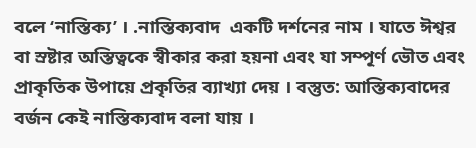বলে ‘নাস্তিক্য’ । .নাস্তিক্যবাদ  একটি দর্শনের নাম । যাতে ঈশ্বর বা স্রষ্টার অস্তিত্বকে স্বীকার করা হয়না এবং যা সম্পূর্ণ ভৌত এবং প্রাকৃতিক উপায়ে প্রকৃতির ব্যাখ্যা দেয় । বস্তুত: আস্তিক্যবাদের বর্জন কেই নাস্তিক্যবাদ বলা যায় ।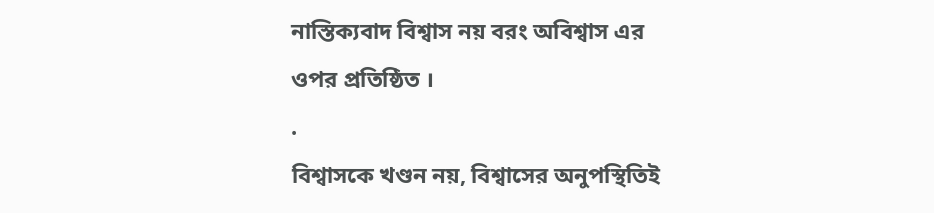নাস্তিক্যবাদ বিশ্বাস নয় বরং অবিশ্বাস এর ওপর প্রতিষ্ঠিত ।
.
বিশ্বাসকে খণ্ডন নয়, বিশ্বাসের অনুপস্থিতিই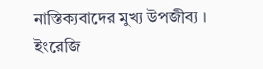নাস্তিক্যবাদের মুখ্য উপজীব্য । ইংরেজি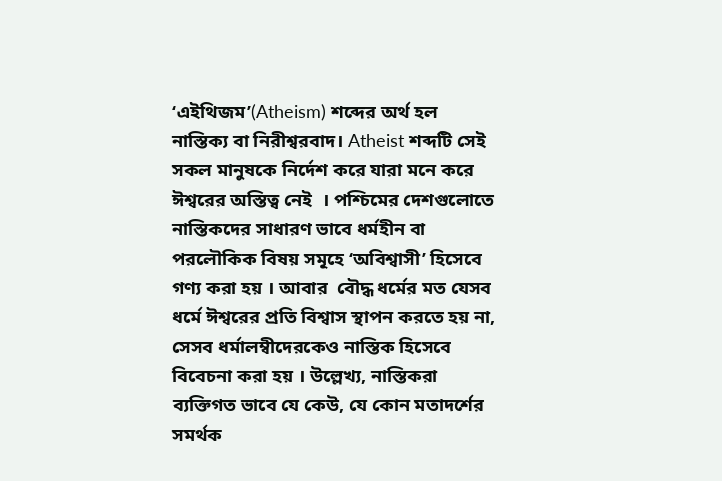‘এইথিজম’(Atheism) শব্দের অর্থ হল নাস্তিক্য বা নিরীশ্বরবাদ। Atheist শব্দটি সেই সকল মানুষকে নির্দেশ করে যারা মনে করে  ঈশ্বরের অস্তিত্ব নেই  । পশ্চিমের দেশগুলোতে নাস্তিকদের সাধারণ ভাবে ধর্মহীন বা পরলৌকিক বিষয় সমূহে ‘অবিশ্বাসী’ হিসেবে গণ্য করা হয় । আবার  বৌদ্ধ ধর্মের মত যেসব ধর্মে ঈশ্বরের প্রতি বিশ্বাস স্থাপন করতে হয় না, সেসব ধর্মালম্বীদেরকেও নাস্তিক হিসেবে বিবেচনা করা হয় । উল্লেখ্য, নাস্তিকরা  ব্যক্তিগত ভাবে যে কেউ, যে কোন মতাদর্শের সমর্থক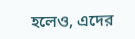হলেও, এদের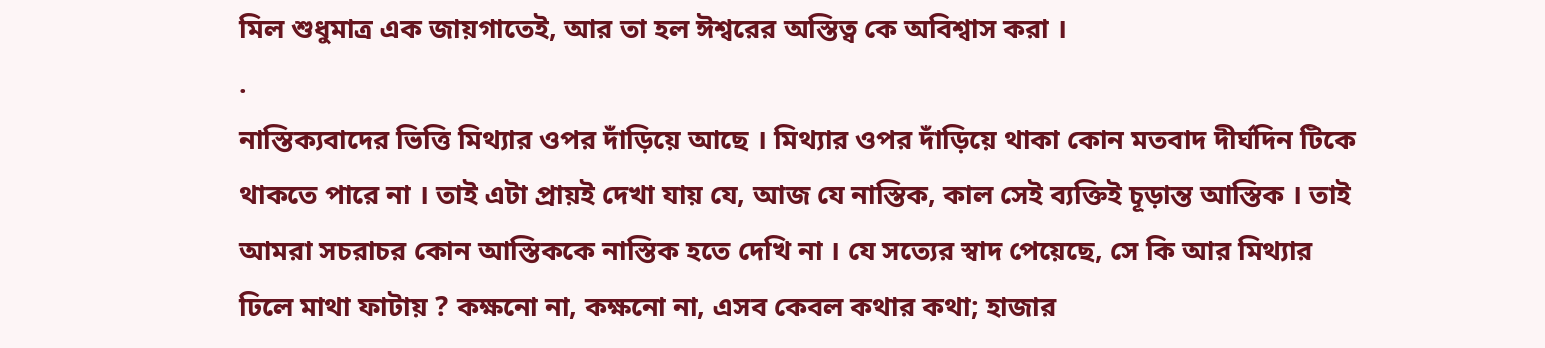মিল শুধুমাত্র এক জায়গাতেই, আর তা হল ঈশ্বরের অস্তিত্ব কে অবিশ্বাস করা ।
.
নাস্তিক্যবাদের ভিত্তি মিথ্যার ওপর দাঁড়িয়ে আছে । মিথ্যার ওপর দাঁড়িয়ে থাকা কোন মতবাদ দীর্ঘদিন টিকে থাকতে পারে না । তাই এটা প্রায়ই দেখা যায় যে, আজ যে নাস্তিক, কাল সেই ব্যক্তিই চূড়ান্ত আস্তিক । তাই আমরা সচরাচর কোন আস্তিককে নাস্তিক হতে দেখি না । যে সত্যের স্বাদ পেয়েছে, সে কি আর মিথ্যার ঢিলে মাথা ফাটায় ? কক্ষনো না, কক্ষনো না, এসব কেবল কথার কথা; হাজার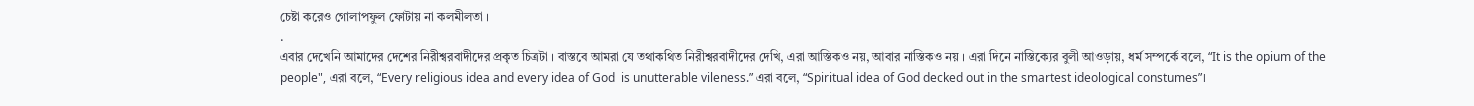চেষ্টা করেও গোলাপফুল ফোটায় না কলমীলতা ।
.
এবার দেখেনি আমাদের দেশের নিরীশ্বরবাদীদের প্রকৃত চিত্রটা । বাস্তবে আমরা যে তথাকথিত নিরীশ্বরবাদীদের দেখি, এরা আস্তিকও নয়, আবার নাস্তিকও নয় । এরা দিনে নাস্তিক্যের বুলী আওড়ায়, ধর্ম সম্পর্কে বলে, “It is the opium of the people", এরা বলে, “Every religious idea and every idea of God  is unutterable vileness.” এরা বলে, “Spiritual idea of God decked out in the smartest ideological constumes”।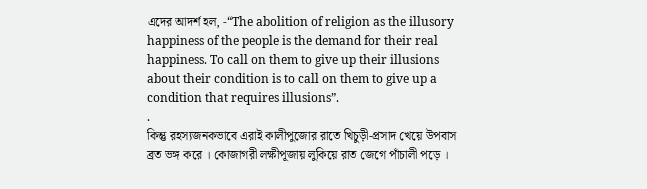এদের আদর্শ হল, -“The abolition of religion as the illusory happiness of the people is the demand for their real happiness. To call on them to give up their illusions about their condition is to call on them to give up a condition that requires illusions”.
.
কিন্তু রহস্যজনকভাবে এরাই কালীপুজোর রাতে খিচুড়ী-প্রসাদ খেয়ে উপবাস ব্রত ভঙ্গ করে । কোজাগরী লক্ষীপূজায় লুকিয়ে রাত জেগে পাঁচালী পড়ে ।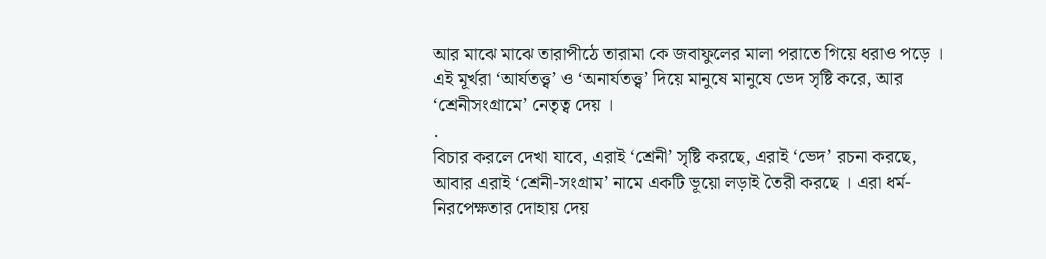আর মাঝে মাঝে তারাপীঠে তারামা কে জবাফুলের মালা পরাতে গিয়ে ধরাও পড়ে । এই মূর্খরা ‘আর্যতত্ত্ব’ ও ‘অনার্যতত্ত্ব’ দিয়ে মানুষে মানুষে ভেদ সৃষ্টি করে, আর ‘শ্রেনীসংগ্রামে’ নেতৃত্ব দেয় ।
.
বিচার করলে দেখা যাবে, এরাই ‘শ্রেনী’ সৃষ্টি করছে, এরাই ‘ভেদ’ রচনা করছে, আবার এরাই ‘শ্রেনী-সংগ্রাম’ নামে একটি ভূয়ো লড়াই তৈরী করছে । এরা ধর্ম-নিরপেক্ষতার দোহায় দেয়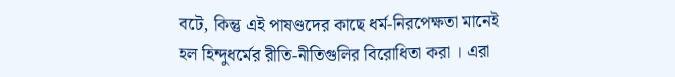বটে, কিন্তু এই পাষণ্ডদের কাছে ধর্ম-নিরপেক্ষতা মানেই হল হিন্দুধর্মের রীতি-নীতিগুলির বিরোধিতা করা । এরা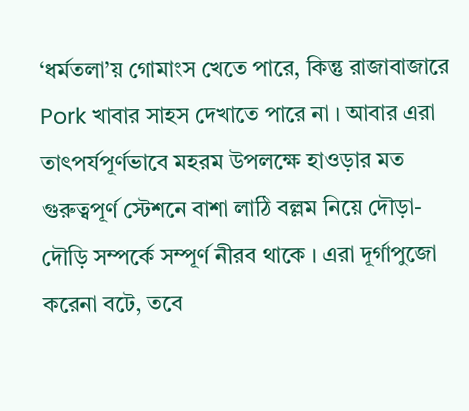‘ধর্মতলা’য় গোমাংস খেতে পারে, কিন্তু রাজাবাজারে Pork খাবার সাহস দেখাতে পারে না । আবার এরা তাৎপর্যপূর্ণভাবে মহরম উপলক্ষে হাওড়ার মত গুরুত্বপূর্ণ স্টেশনে বাশা লাঠি বল্লম নিয়ে দৌড়া-দৌড়ি সম্পর্কে সম্পূর্ণ নীরব থাকে । এরা দূর্গাপুজো করেনা বটে, তবে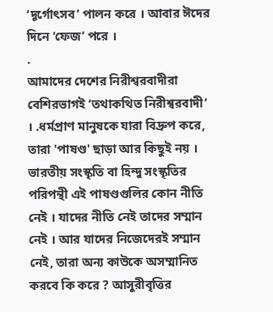‘দূর্গোৎসব’ পালন করে । আবার ঈদের দিনে ‘ফেজ’ পরে ।
.
আমাদের দেশের নিরীশ্বরবাদীরা বেশিরভাগই ‘তথাকথিত নিরীশ্বরবাদী’ । .ধর্মপ্রাণ মানুষকে যারা বিদ্রুপ করে, তারা 'পাষণ্ড' ছাড়া আর কিছুই নয় । ভারতীয় সংস্কৃতি বা হিন্দু সংস্কৃতির পরিপন্থী এই পাষণ্ডগুলির কোন নীতি নেই । যাদের নীতি নেই তাদের সম্মান নেই । আর যাদের নিজেদেরই সম্মান নেই, তারা অন্য কাউকে অসম্মানিত করবে কি করে ? আসুরীবৃত্তির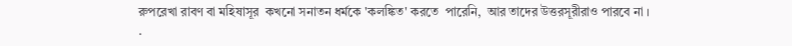রুপরেখা রাবণ বা মহিষাসূর  কখনো সনাতন ধর্মকে 'কলঙ্কিত' করতে  পারেনি,  আর তাদের উত্তরসূরীরাও পারবে না ।
.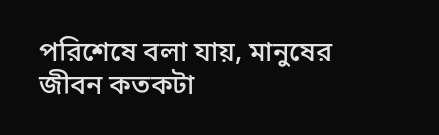পরিশেষে বলা যায়, মানুষের জীবন কতকটা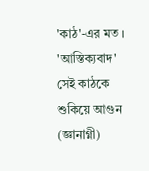'কাঠ'-এর মত । 'আস্তিক্যবাদ' সেই কাঠকে শুকিয়ে আগুন (জ্ঞানাগ্নী)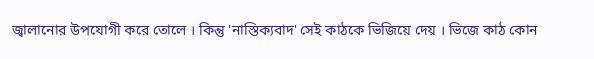জ্বালানোর উপযোগী করে তোলে । কিন্তু 'নাস্তিক্যবাদ' সেই কাঠকে ভিজিয়ে দেয় । ভিজে কাঠ কোন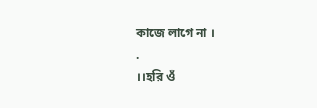কাজে লাগে না ।
.
।।হরি ওঁ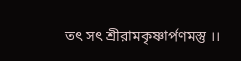তৎ সৎ শ্রীরামকৃষ্ণার্পণমস্তু ।।